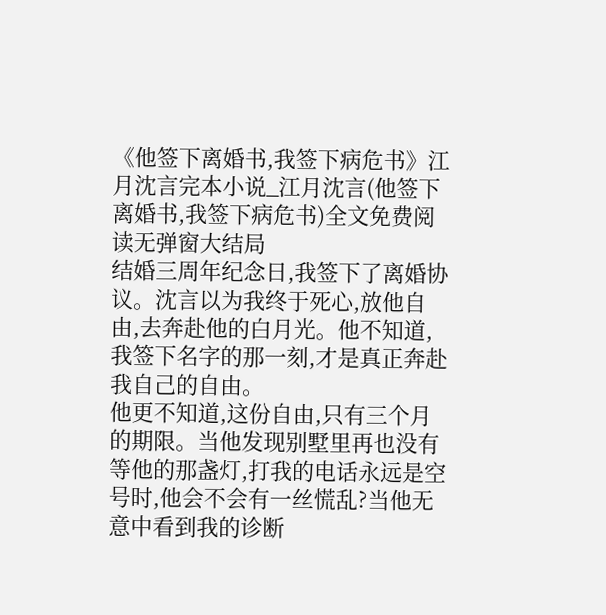《他签下离婚书,我签下病危书》江月沈言完本小说_江月沈言(他签下离婚书,我签下病危书)全文免费阅读无弹窗大结局
结婚三周年纪念日,我签下了离婚协议。沈言以为我终于死心,放他自由,去奔赴他的白月光。他不知道,我签下名字的那一刻,才是真正奔赴我自己的自由。
他更不知道,这份自由,只有三个月的期限。当他发现别墅里再也没有等他的那盏灯,打我的电话永远是空号时,他会不会有一丝慌乱?当他无意中看到我的诊断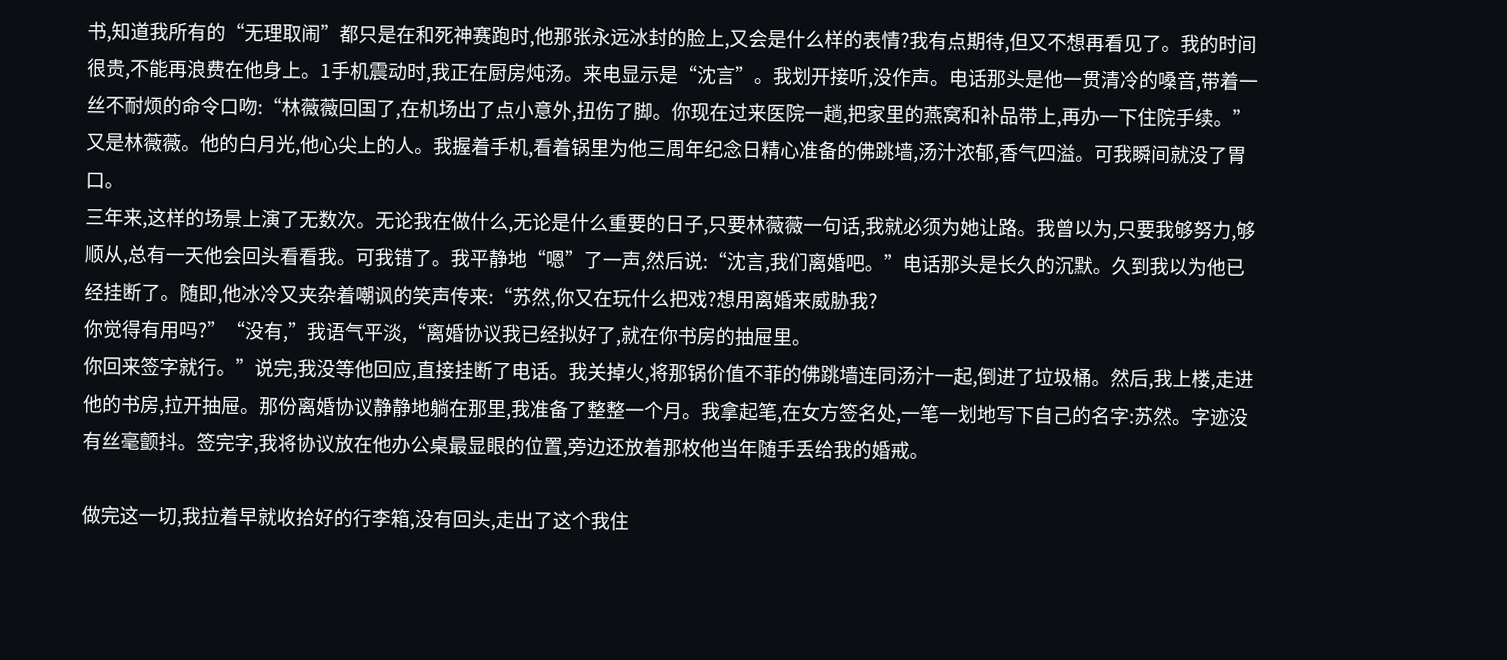书,知道我所有的“无理取闹”都只是在和死神赛跑时,他那张永远冰封的脸上,又会是什么样的表情?我有点期待,但又不想再看见了。我的时间很贵,不能再浪费在他身上。1手机震动时,我正在厨房炖汤。来电显示是“沈言”。我划开接听,没作声。电话那头是他一贯清冷的嗓音,带着一丝不耐烦的命令口吻:“林薇薇回国了,在机场出了点小意外,扭伤了脚。你现在过来医院一趟,把家里的燕窝和补品带上,再办一下住院手续。”又是林薇薇。他的白月光,他心尖上的人。我握着手机,看着锅里为他三周年纪念日精心准备的佛跳墙,汤汁浓郁,香气四溢。可我瞬间就没了胃口。
三年来,这样的场景上演了无数次。无论我在做什么,无论是什么重要的日子,只要林薇薇一句话,我就必须为她让路。我曾以为,只要我够努力,够顺从,总有一天他会回头看看我。可我错了。我平静地“嗯”了一声,然后说:“沈言,我们离婚吧。”电话那头是长久的沉默。久到我以为他已经挂断了。随即,他冰冷又夹杂着嘲讽的笑声传来:“苏然,你又在玩什么把戏?想用离婚来威胁我?
你觉得有用吗?”“没有,”我语气平淡,“离婚协议我已经拟好了,就在你书房的抽屉里。
你回来签字就行。”说完,我没等他回应,直接挂断了电话。我关掉火,将那锅价值不菲的佛跳墙连同汤汁一起,倒进了垃圾桶。然后,我上楼,走进他的书房,拉开抽屉。那份离婚协议静静地躺在那里,我准备了整整一个月。我拿起笔,在女方签名处,一笔一划地写下自己的名字:苏然。字迹没有丝毫颤抖。签完字,我将协议放在他办公桌最显眼的位置,旁边还放着那枚他当年随手丢给我的婚戒。

做完这一切,我拉着早就收拾好的行李箱,没有回头,走出了这个我住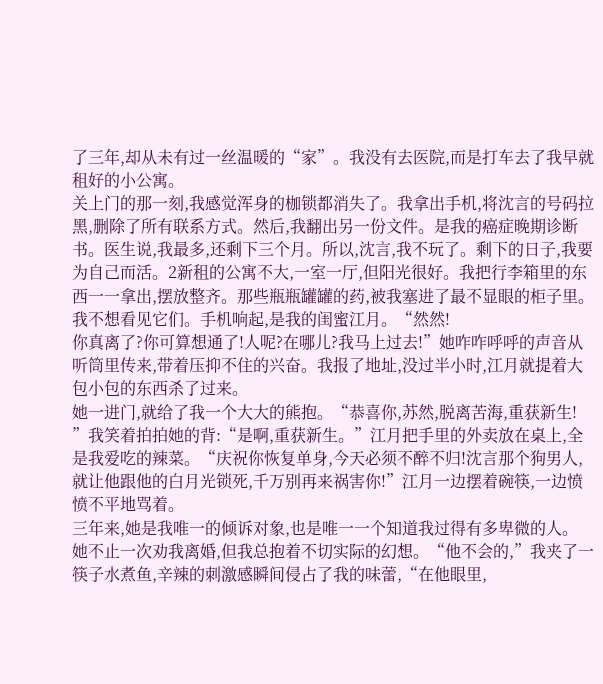了三年,却从未有过一丝温暖的“家”。我没有去医院,而是打车去了我早就租好的小公寓。
关上门的那一刻,我感觉浑身的枷锁都消失了。我拿出手机,将沈言的号码拉黑,删除了所有联系方式。然后,我翻出另一份文件。是我的癌症晚期诊断书。医生说,我最多,还剩下三个月。所以,沈言,我不玩了。剩下的日子,我要为自己而活。2新租的公寓不大,一室一厅,但阳光很好。我把行李箱里的东西一一拿出,摆放整齐。那些瓶瓶罐罐的药,被我塞进了最不显眼的柜子里。我不想看见它们。手机响起,是我的闺蜜江月。“然然!
你真离了?你可算想通了!人呢?在哪儿?我马上过去!”她咋咋呼呼的声音从听筒里传来,带着压抑不住的兴奋。我报了地址,没过半小时,江月就提着大包小包的东西杀了过来。
她一进门,就给了我一个大大的熊抱。“恭喜你,苏然,脱离苦海,重获新生!
”我笑着拍拍她的背:“是啊,重获新生。”江月把手里的外卖放在桌上,全是我爱吃的辣菜。“庆祝你恢复单身,今天必须不醉不归!沈言那个狗男人,就让他跟他的白月光锁死,千万别再来祸害你!”江月一边摆着碗筷,一边愤愤不平地骂着。
三年来,她是我唯一的倾诉对象,也是唯一一个知道我过得有多卑微的人。
她不止一次劝我离婚,但我总抱着不切实际的幻想。“他不会的,”我夹了一筷子水煮鱼,辛辣的刺激感瞬间侵占了我的味蕾,“在他眼里,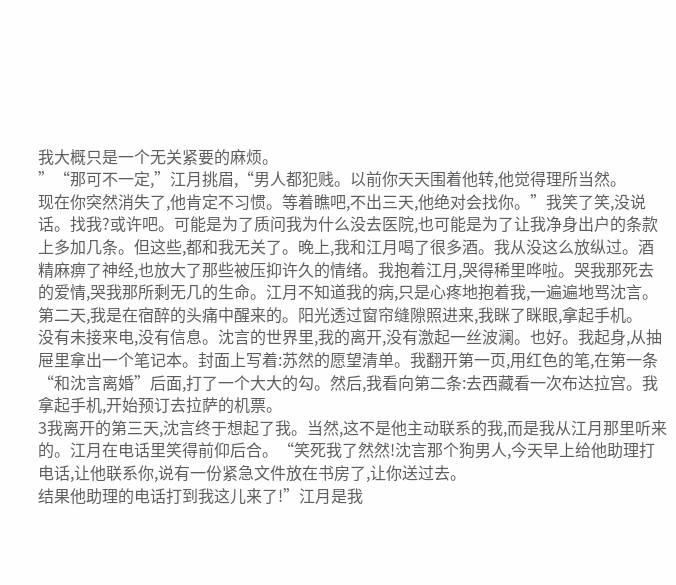我大概只是一个无关紧要的麻烦。
”“那可不一定,”江月挑眉,“男人都犯贱。以前你天天围着他转,他觉得理所当然。
现在你突然消失了,他肯定不习惯。等着瞧吧,不出三天,他绝对会找你。”我笑了笑,没说话。找我?或许吧。可能是为了质问我为什么没去医院,也可能是为了让我净身出户的条款上多加几条。但这些,都和我无关了。晚上,我和江月喝了很多酒。我从没这么放纵过。酒精麻痹了神经,也放大了那些被压抑许久的情绪。我抱着江月,哭得稀里哗啦。哭我那死去的爱情,哭我那所剩无几的生命。江月不知道我的病,只是心疼地抱着我,一遍遍地骂沈言。第二天,我是在宿醉的头痛中醒来的。阳光透过窗帘缝隙照进来,我眯了眯眼,拿起手机。
没有未接来电,没有信息。沈言的世界里,我的离开,没有激起一丝波澜。也好。我起身,从抽屉里拿出一个笔记本。封面上写着:苏然的愿望清单。我翻开第一页,用红色的笔,在第一条“和沈言离婚”后面,打了一个大大的勾。然后,我看向第二条:去西藏看一次布达拉宫。我拿起手机,开始预订去拉萨的机票。
3我离开的第三天,沈言终于想起了我。当然,这不是他主动联系的我,而是我从江月那里听来的。江月在电话里笑得前仰后合。“笑死我了然然!沈言那个狗男人,今天早上给他助理打电话,让他联系你,说有一份紧急文件放在书房了,让你送过去。
结果他助理的电话打到我这儿来了!”江月是我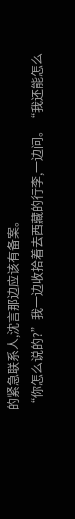的紧急联系人,沈言那边应该有备案。
“你怎么说的?”我一边收拾着去西藏的行李,一边问。“我还能怎么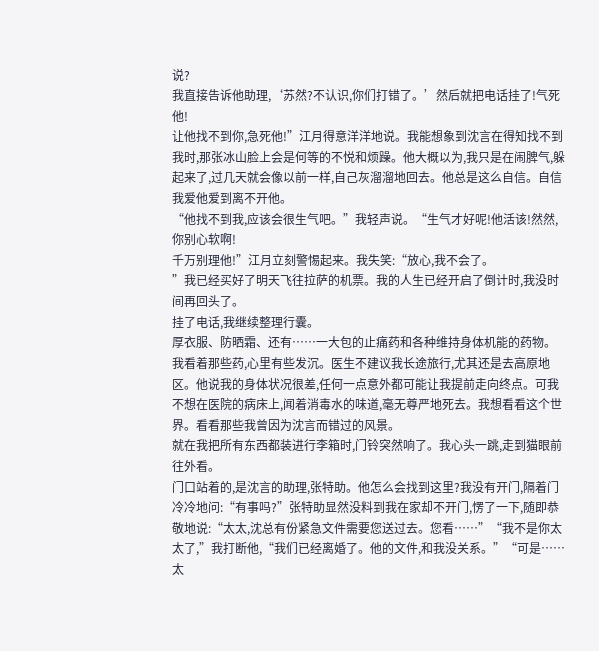说?
我直接告诉他助理,‘苏然?不认识,你们打错了。’然后就把电话挂了!气死他!
让他找不到你,急死他!”江月得意洋洋地说。我能想象到沈言在得知找不到我时,那张冰山脸上会是何等的不悦和烦躁。他大概以为,我只是在闹脾气,躲起来了,过几天就会像以前一样,自己灰溜溜地回去。他总是这么自信。自信我爱他爱到离不开他。
“他找不到我,应该会很生气吧。”我轻声说。“生气才好呢!他活该!然然,你别心软啊!
千万别理他!”江月立刻警惕起来。我失笑:“放心,我不会了。
”我已经买好了明天飞往拉萨的机票。我的人生已经开启了倒计时,我没时间再回头了。
挂了电话,我继续整理行囊。
厚衣服、防晒霜、还有……一大包的止痛药和各种维持身体机能的药物。我看着那些药,心里有些发沉。医生不建议我长途旅行,尤其还是去高原地区。他说我的身体状况很差,任何一点意外都可能让我提前走向终点。可我不想在医院的病床上,闻着消毒水的味道,毫无尊严地死去。我想看看这个世界。看看那些我曾因为沈言而错过的风景。
就在我把所有东西都装进行李箱时,门铃突然响了。我心头一跳,走到猫眼前往外看。
门口站着的,是沈言的助理,张特助。他怎么会找到这里?我没有开门,隔着门冷冷地问:“有事吗?”张特助显然没料到我在家却不开门,愣了一下,随即恭敬地说:“太太,沈总有份紧急文件需要您送过去。您看……”“我不是你太太了,”我打断他,“我们已经离婚了。他的文件,和我没关系。”“可是……太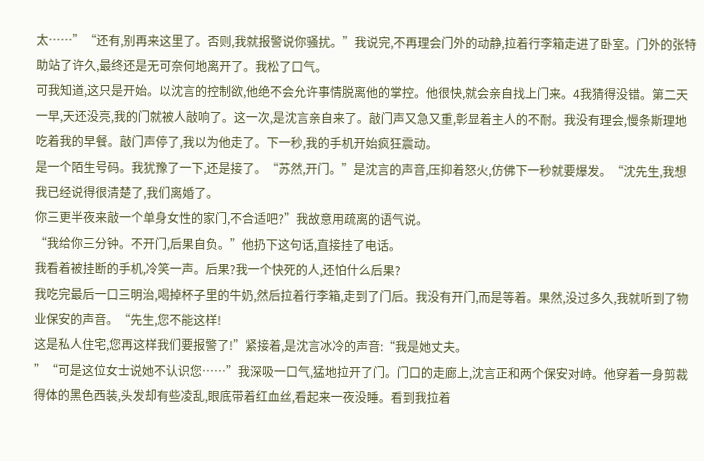太……”“还有,别再来这里了。否则,我就报警说你骚扰。”我说完,不再理会门外的动静,拉着行李箱走进了卧室。门外的张特助站了许久,最终还是无可奈何地离开了。我松了口气。
可我知道,这只是开始。以沈言的控制欲,他绝不会允许事情脱离他的掌控。他很快,就会亲自找上门来。4我猜得没错。第二天一早,天还没亮,我的门就被人敲响了。这一次,是沈言亲自来了。敲门声又急又重,彰显着主人的不耐。我没有理会,慢条斯理地吃着我的早餐。敲门声停了,我以为他走了。下一秒,我的手机开始疯狂震动。
是一个陌生号码。我犹豫了一下,还是接了。“苏然,开门。”是沈言的声音,压抑着怒火,仿佛下一秒就要爆发。“沈先生,我想我已经说得很清楚了,我们离婚了。
你三更半夜来敲一个单身女性的家门,不合适吧?”我故意用疏离的语气说。
“我给你三分钟。不开门,后果自负。”他扔下这句话,直接挂了电话。
我看着被挂断的手机,冷笑一声。后果?我一个快死的人,还怕什么后果?
我吃完最后一口三明治,喝掉杯子里的牛奶,然后拉着行李箱,走到了门后。我没有开门,而是等着。果然,没过多久,我就听到了物业保安的声音。“先生,您不能这样!
这是私人住宅,您再这样我们要报警了!”紧接着,是沈言冰冷的声音:“我是她丈夫。
”“可是这位女士说她不认识您……”我深吸一口气,猛地拉开了门。门口的走廊上,沈言正和两个保安对峙。他穿着一身剪裁得体的黑色西装,头发却有些凌乱,眼底带着红血丝,看起来一夜没睡。看到我拉着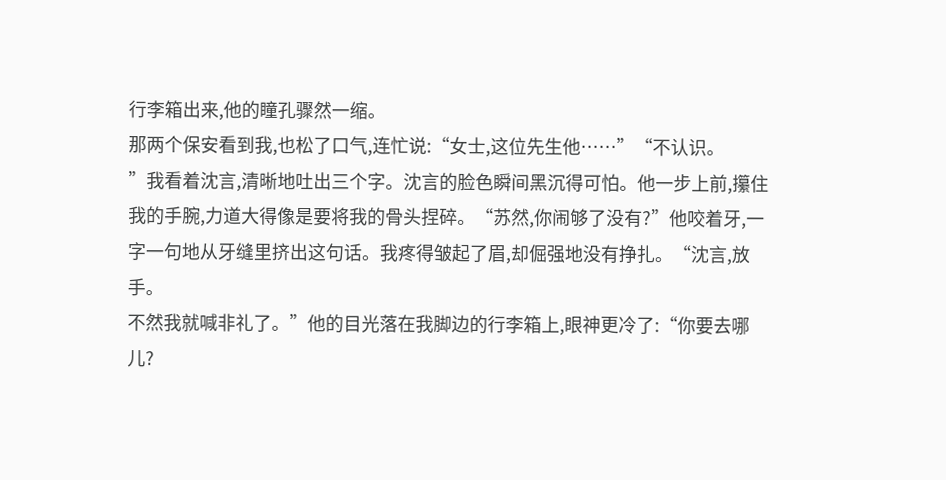行李箱出来,他的瞳孔骤然一缩。
那两个保安看到我,也松了口气,连忙说:“女士,这位先生他……”“不认识。
”我看着沈言,清晰地吐出三个字。沈言的脸色瞬间黑沉得可怕。他一步上前,攥住我的手腕,力道大得像是要将我的骨头捏碎。“苏然,你闹够了没有?”他咬着牙,一字一句地从牙缝里挤出这句话。我疼得皱起了眉,却倔强地没有挣扎。“沈言,放手。
不然我就喊非礼了。”他的目光落在我脚边的行李箱上,眼神更冷了:“你要去哪儿?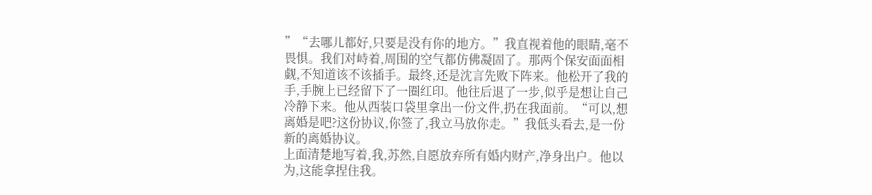”“去哪儿都好,只要是没有你的地方。”我直视着他的眼睛,毫不畏惧。我们对峙着,周围的空气都仿佛凝固了。那两个保安面面相觑,不知道该不该插手。最终,还是沈言先败下阵来。他松开了我的手,手腕上已经留下了一圈红印。他往后退了一步,似乎是想让自己冷静下来。他从西装口袋里拿出一份文件,扔在我面前。“可以,想离婚是吧?这份协议,你签了,我立马放你走。”我低头看去,是一份新的离婚协议。
上面清楚地写着,我,苏然,自愿放弃所有婚内财产,净身出户。他以为,这能拿捏住我。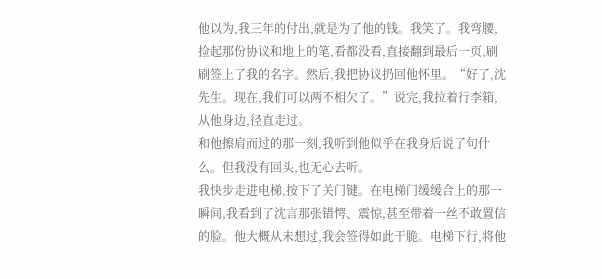他以为,我三年的付出,就是为了他的钱。我笑了。我弯腰,捡起那份协议和地上的笔,看都没看,直接翻到最后一页,刷刷签上了我的名字。然后,我把协议扔回他怀里。“好了,沈先生。现在,我们可以两不相欠了。”说完,我拉着行李箱,从他身边,径直走过。
和他擦肩而过的那一刻,我听到他似乎在我身后说了句什么。但我没有回头,也无心去听。
我快步走进电梯,按下了关门键。在电梯门缓缓合上的那一瞬间,我看到了沈言那张错愕、震惊,甚至带着一丝不敢置信的脸。他大概从未想过,我会签得如此干脆。电梯下行,将他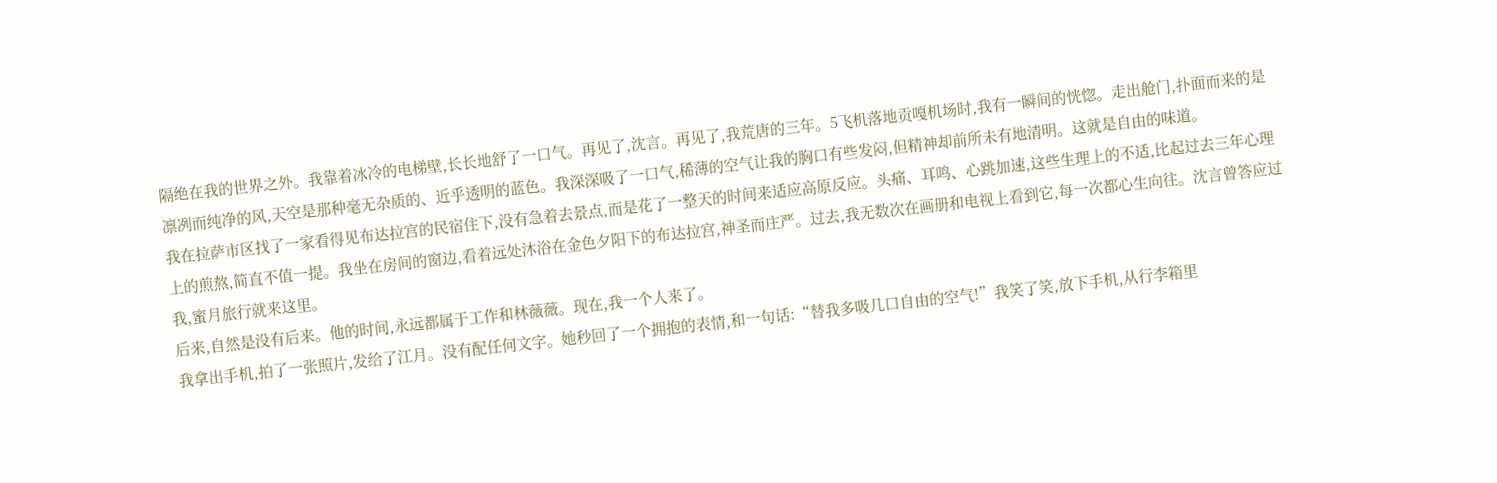隔绝在我的世界之外。我靠着冰冷的电梯壁,长长地舒了一口气。再见了,沈言。再见了,我荒唐的三年。5飞机落地贡嘎机场时,我有一瞬间的恍惚。走出舱门,扑面而来的是凛冽而纯净的风,天空是那种毫无杂质的、近乎透明的蓝色。我深深吸了一口气,稀薄的空气让我的胸口有些发闷,但精神却前所未有地清明。这就是自由的味道。
我在拉萨市区找了一家看得见布达拉宫的民宿住下,没有急着去景点,而是花了一整天的时间来适应高原反应。头痛、耳鸣、心跳加速,这些生理上的不适,比起过去三年心理上的煎熬,简直不值一提。我坐在房间的窗边,看着远处沐浴在金色夕阳下的布达拉宫,神圣而庄严。过去,我无数次在画册和电视上看到它,每一次都心生向往。沈言曾答应过我,蜜月旅行就来这里。
后来,自然是没有后来。他的时间,永远都属于工作和林薇薇。现在,我一个人来了。
我拿出手机,拍了一张照片,发给了江月。没有配任何文字。她秒回了一个拥抱的表情,和一句话:“替我多吸几口自由的空气!”我笑了笑,放下手机,从行李箱里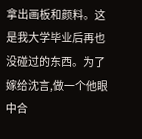拿出画板和颜料。这是我大学毕业后再也没碰过的东西。为了嫁给沈言,做一个他眼中合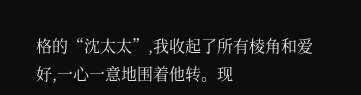格的“沈太太”,我收起了所有棱角和爱好,一心一意地围着他转。现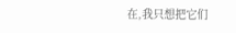在,我只想把它们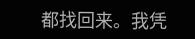都找回来。我凭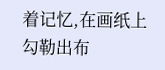着记忆,在画纸上勾勒出布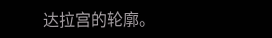达拉宫的轮廓。